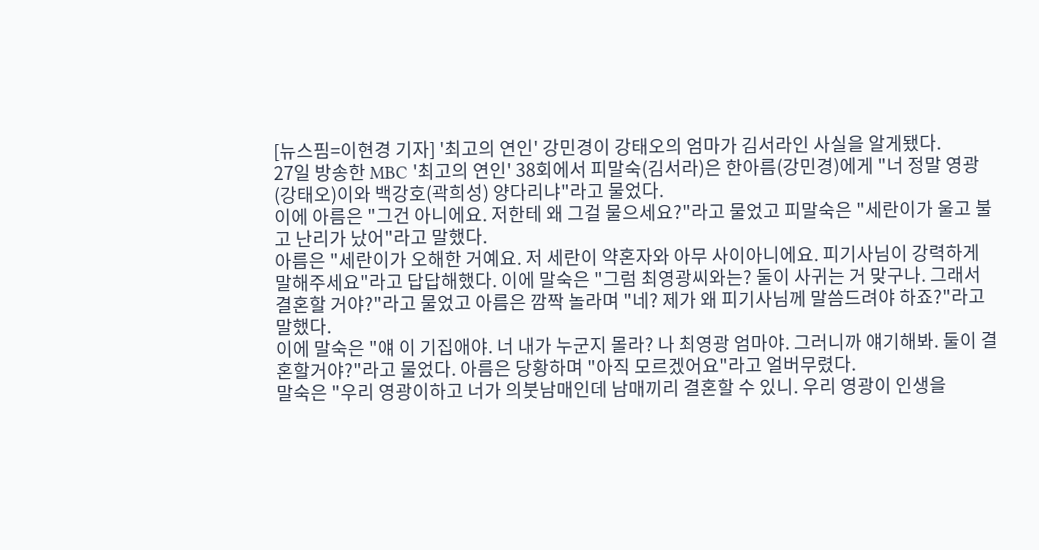[뉴스핌=이현경 기자] '최고의 연인' 강민경이 강태오의 엄마가 김서라인 사실을 알게됐다.
27일 방송한 MBC '최고의 연인' 38회에서 피말숙(김서라)은 한아름(강민경)에게 "너 정말 영광(강태오)이와 백강호(곽희성) 양다리냐"라고 물었다.
이에 아름은 "그건 아니에요. 저한테 왜 그걸 물으세요?"라고 물었고 피말숙은 "세란이가 울고 불고 난리가 났어"라고 말했다.
아름은 "세란이가 오해한 거예요. 저 세란이 약혼자와 아무 사이아니에요. 피기사님이 강력하게 말해주세요"라고 답답해했다. 이에 말숙은 "그럼 최영광씨와는? 둘이 사귀는 거 맞구나. 그래서 결혼할 거야?"라고 물었고 아름은 깜짝 놀라며 "네? 제가 왜 피기사님께 말씀드려야 하죠?"라고 말했다.
이에 말숙은 "얘 이 기집애야. 너 내가 누군지 몰라? 나 최영광 엄마야. 그러니까 얘기해봐. 둘이 결혼할거야?"라고 물었다. 아름은 당황하며 "아직 모르겠어요"라고 얼버무렸다.
말숙은 "우리 영광이하고 너가 의붓남매인데 남매끼리 결혼할 수 있니. 우리 영광이 인생을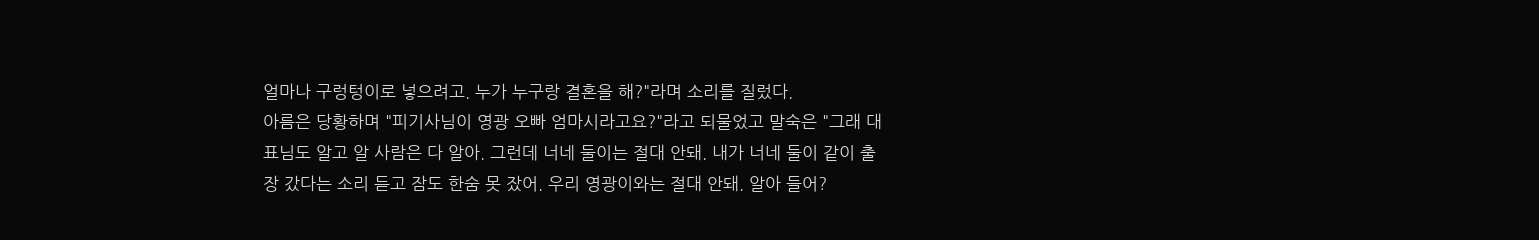얼마나 구렁텅이로 넣으려고. 누가 누구랑 결혼을 해?"라며 소리를 질렀다.
아름은 당황하며 "피기사님이 영광 오빠 엄마시라고요?"라고 되물었고 말숙은 "그래 대표님도 알고 알 사람은 다 알아. 그런데 너네 둘이는 절대 안돼. 내가 너네 둘이 같이 출장 갔다는 소리 듣고 잠도 한숨 못 잤어. 우리 영광이와는 절대 안돼. 알아 들어?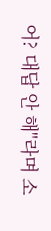어? 대답 안 해"라며 소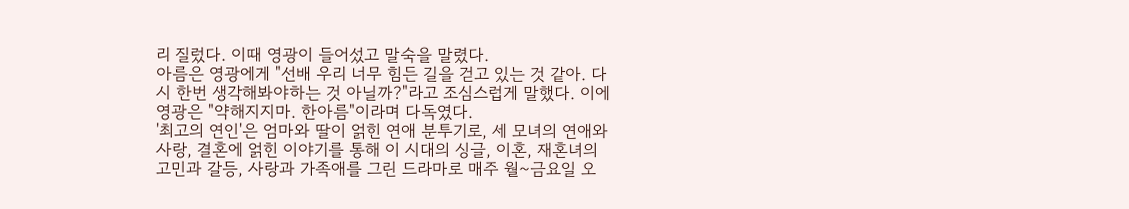리 질렀다. 이때 영광이 들어섰고 말숙을 말렸다.
아름은 영광에게 "선배 우리 너무 힘든 길을 걷고 있는 것 같아. 다시 한번 생각해봐야하는 것 아닐까?"라고 조심스럽게 말했다. 이에 영광은 "약해지지마. 한아름"이라며 다독였다.
'최고의 연인'은 엄마와 딸이 얽힌 연애 분투기로, 세 모녀의 연애와 사랑, 결혼에 얽힌 이야기를 통해 이 시대의 싱글, 이혼, 재혼녀의 고민과 갈등, 사랑과 가족애를 그린 드라마로 매주 월~금요일 오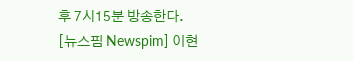후 7시15분 방송한다.
[뉴스핌 Newspim] 이현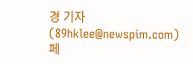경 기자(89hklee@newspim.com) 페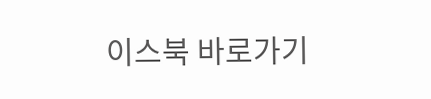이스북 바로가기